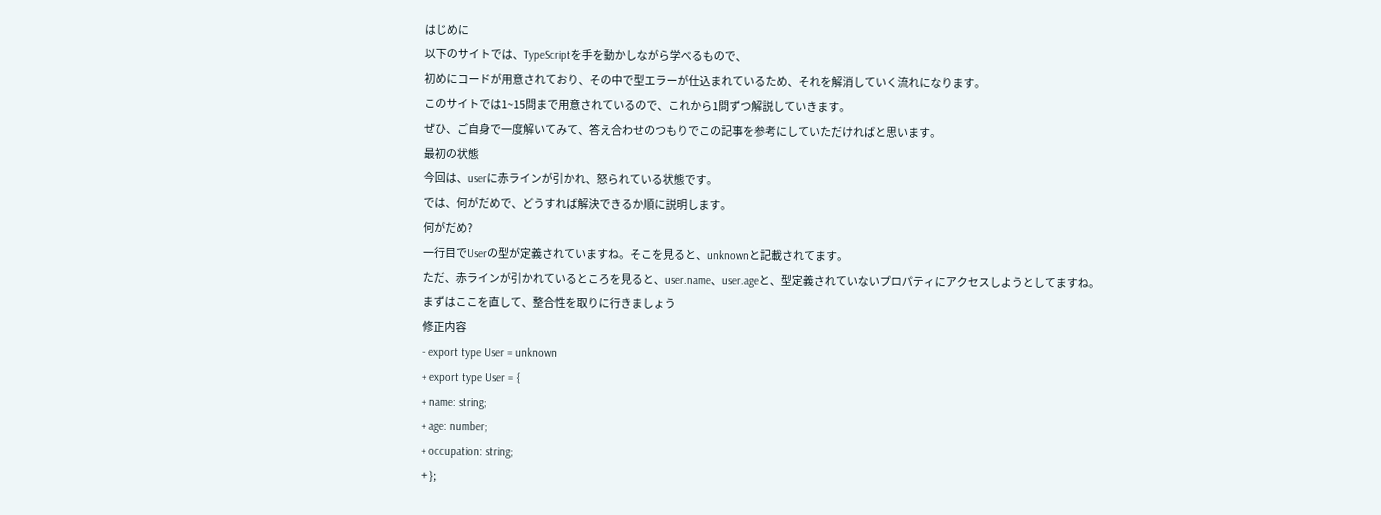はじめに
以下のサイトでは、TypeScriptを手を動かしながら学べるもので、
初めにコードが用意されており、その中で型エラーが仕込まれているため、それを解消していく流れになります。
このサイトでは1~15問まで用意されているので、これから1問ずつ解説していきます。
ぜひ、ご自身で一度解いてみて、答え合わせのつもりでこの記事を参考にしていただければと思います。
最初の状態
今回は、userに赤ラインが引かれ、怒られている状態です。
では、何がだめで、どうすれば解決できるか順に説明します。
何がだめ?
一行目でUserの型が定義されていますね。そこを見ると、unknownと記載されてます。
ただ、赤ラインが引かれているところを見ると、user.name、user.ageと、型定義されていないプロパティにアクセスしようとしてますね。
まずはここを直して、整合性を取りに行きましょう
修正内容
- export type User = unknown
+ export type User = {
+ name: string;
+ age: number;
+ occupation: string;
+ };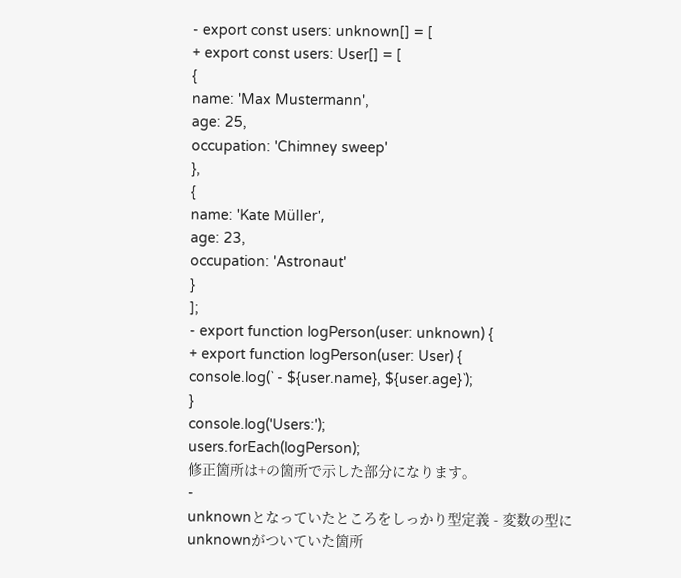- export const users: unknown[] = [
+ export const users: User[] = [
{
name: 'Max Mustermann',
age: 25,
occupation: 'Chimney sweep'
},
{
name: 'Kate Müller',
age: 23,
occupation: 'Astronaut'
}
];
- export function logPerson(user: unknown) {
+ export function logPerson(user: User) {
console.log(` - ${user.name}, ${user.age}`);
}
console.log('Users:');
users.forEach(logPerson);
修正箇所は+の箇所で示した部分になります。
-
unknownとなっていたところをしっかり型定義 - 変数の型に
unknownがついていた箇所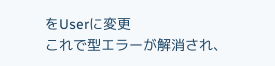をUserに変更
これで型エラーが解消され、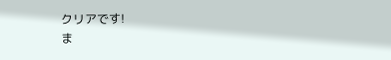クリアです!
ま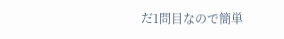だ1問目なので簡単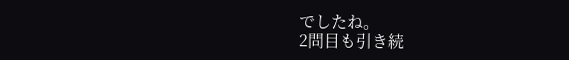でしたね。
2問目も引き続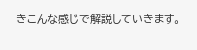きこんな感じで解説していきます。